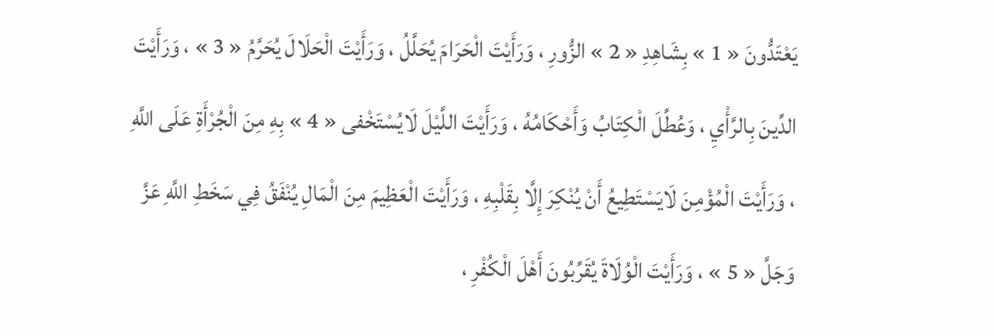يَعْتَدُّونَ « 1 » بِشَاهِدِ « 2 » الزُّورِ ، وَرَأَيْتَ الْحَرَامَ يُحَلَّلُ ، وَرَأَيْتَ الْحَلَالَ يُحَرَّمُ « 3 » ، وَرَأَيْتَ الدِّينَ بِالرَّأْيِ ، وَعُطِّلَ الْكِتَابُ وَأَحْكَامُهُ ، وَرَأَيْتَ اللَّيْلَ لَايُسْتَخْفى « 4 » بِهِ مِنَ الْجُرْأَةِ عَلَى اللَّهِ ، وَرَأَيْتَ الْمُؤْمِنَ لَايَسْتَطِيعُ أَنْ يُنْكِرَ إِلَّا بِقَلْبِهِ ، وَرَأَيْتَ الْعَظِيمَ مِنَ الْمَالِ يُنْفَقُ فِي سَخَطِ اللَّهِ عَزَّ وَجَلَّ « 5 » ، وَرَأَيْتَ الْوُلَاةَ يُقَرِّبُونَ أَهْلَ الْكُفْرِ ،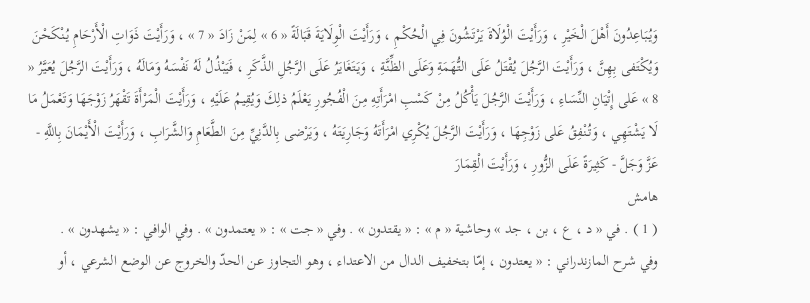وَيُبَاعِدُونَ أَهْلَ الْخَيْرِ ، وَرَأَيْتَ الْوُلَاةَ يَرْتَشُونَ فِي الْحُكْمِ ، وَرَأَيْتَ الْوِلَايَةَ قَبَالَةً « 6 » لِمَنْ زَادَ « 7 » ، وَرَأَيْتَ ذَوَاتِ الْأَرْحَامِ يُنْكَحْنَ وَيُكْتَفى بِهِنَّ ، وَرَأَيْتَ الرَّجُلَ يُقْتَلُ عَلَى التُّهَمَةِ وَعَلَى الظِّنَّةِ ، وَيَتَغَايَرُ عَلَى الرَّجُلِ الذَّكَرِ ، فَيَبْذُلُ لَهُ نَفْسَهُ وَمَالَهُ ، وَرَأَيْتَ الرَّجُلَ يُعَيَّرُ « 8 » عَلى إِتْيَانِ النِّسَاءِ ، وَرَأَيْتَ الرَّجُلَ يَأْكُلُ مِنْ كَسْبِ امْرَأَتِهِ مِنَ الْفُجُورِ يَعْلَمُ ذلِكَ وَيُقِيمُ عَلَيْهِ ، وَرَأَيْتَ الْمَرْأَةَ تَقْهَرُ زَوْجَهَا وَتَعْمَلُ مَا لَا يَشْتَهِي ، وَتُنْفِقُ عَلى زَوْجِهَا ، وَرَأَيْتَ الرَّجُلَ يُكْرِي امْرَأَتَهُ وَجَارِيَتَهُ ، وَيَرْضى بِالدَّنِيِّ مِنَ الطَّعَامِ وَالشَّرَابِ ، وَرَأَيْتَ الْأَيْمَانَ بِاللَّهِ - عَزَّ وَجَلَّ - كَثِيرَةً عَلَى الزُّورِ ، وَرَأَيْتَ الْقِمَارَ
هامش
( 1 ) . في « د ، ع ، بن ، جد » وحاشية « م » : « يقتدون » . وفي « جت » : « يعتمدون » . وفي الوافي : « يشهدون » .
وفي شرح المازندراني : « يعتدون ، إمّا بتخفيف الدال من الاعتداء ، وهو التجاوز عن الحدّ والخروج عن الوضع الشرعي ، أو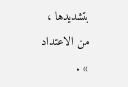بتشديدها ، من الاعتداد » .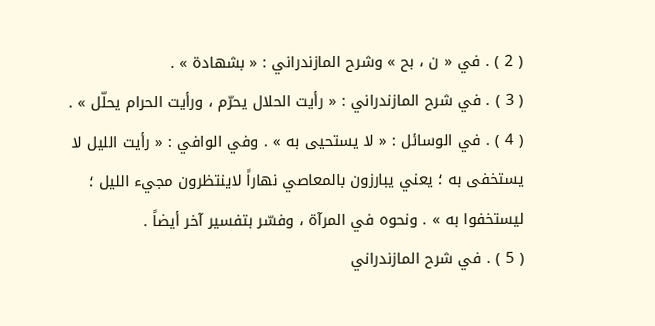( 2 ) . في « ن ، بح » وشرح المازندراني : « بشهادة » .
( 3 ) . في شرح المازندراني : « رأيت الحلال يحرّم ، ورأيت الحرام يحلّل » .
( 4 ) . في الوسائل : « لا يستحيى به » . وفي الوافي : « رأيت الليل لا يستخفى به ؛ يعني يبارزون بالمعاصي نهاراً لاينتظرون مجيء الليل ؛ ليستخفوا به » . ونحوه في المرآة ، وفسّر بتفسير آخر أيضاً .
( 5 ) . في شرح المازندراني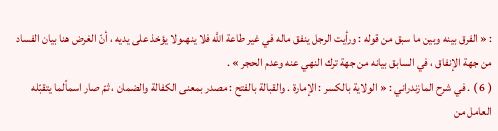: « الفرق بينه وبين ما سبق من قوله : ورأيت الرجل ينفق ماله في غير طاعة اللَّه فلا ينهىولا يؤخذ على يديه ، أنّ الغرض هنا بيان الفساد من جهة الإنفاق ، في السابق بيانه من جهة ترك النهي عنه وعدم الحجر » .
( 6 ) . في شرح المازندراني : « الولاية بالكسر : الإمارة . والقبالة بالفتح : مصدر بمعنى الكفالة والضمان ، ثمّ صار اسماًلما يتقبّله العامل من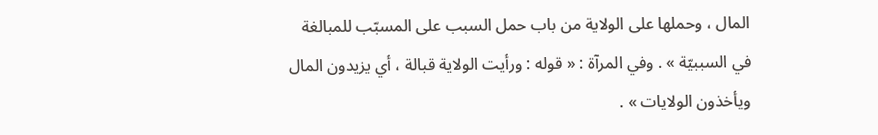المال ، وحملها على الولاية من باب حمل السبب على المسبّب للمبالغة في السببيّة » . وفي المرآة : « قوله : ورأيت الولاية قبالة ، أي يزيدون المال ويأخذون الولايات » .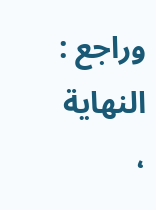وراجع : النهاية ،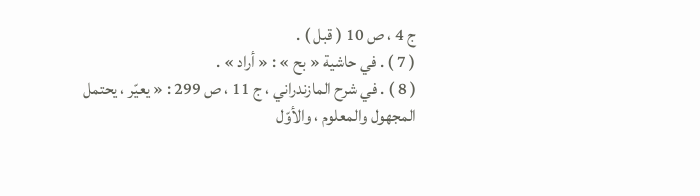ج 4 ، ص 10 ( قبل ) .
( 7 ) . في حاشية « بح » : « أراد » .
( 8 ) . في شرح المازندراني ، ج 11 ، ص 299 : « يعيّر ، يحتمل المجهول والمعلوم ، والأوّل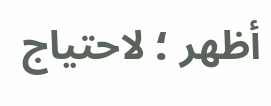أظهر ؛ لاحتياج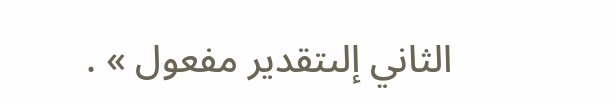الثاني إلىتقدير مفعول » .